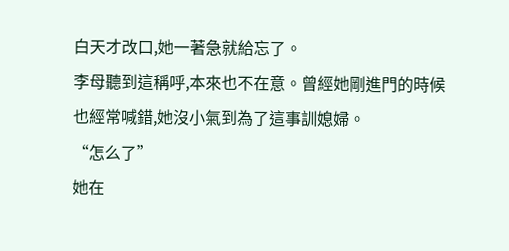白天才改口,她一著急就給忘了。
李母聽到這稱呼,本來也不在意。曾經她剛進門的時候也經常喊錯,她沒小氣到為了這事訓媳婦。
“怎么了”
她在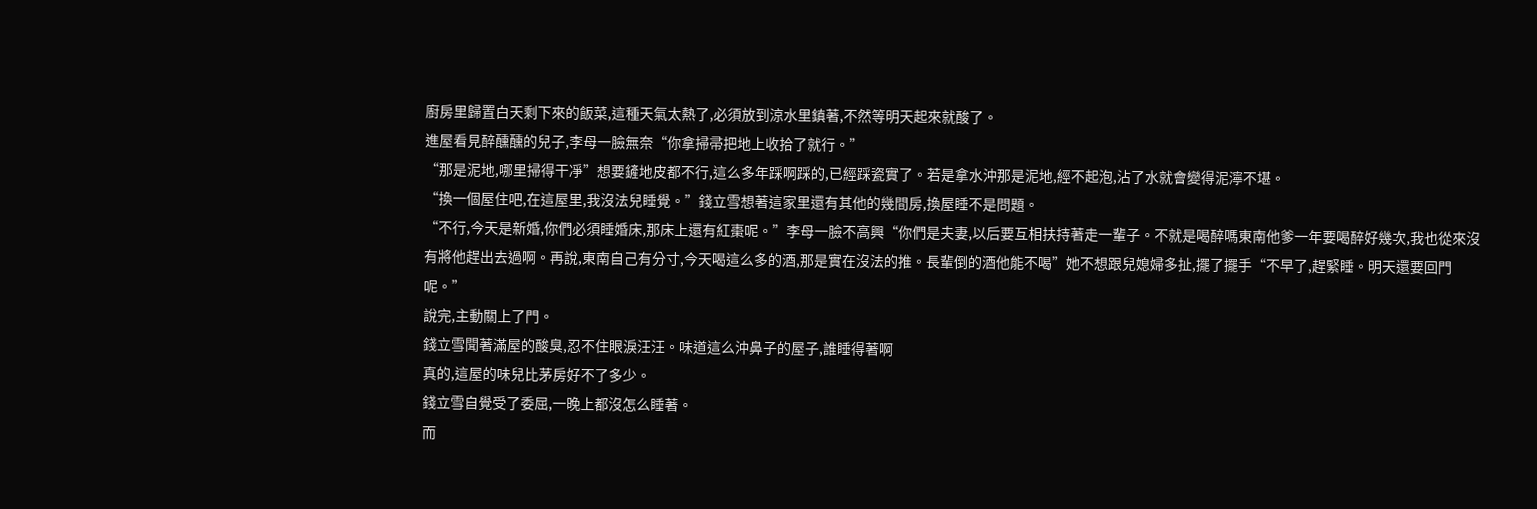廚房里歸置白天剩下來的飯菜,這種天氣太熱了,必須放到涼水里鎮著,不然等明天起來就酸了。
進屋看見醉醺醺的兒子,李母一臉無奈“你拿掃帚把地上收拾了就行。”
“那是泥地,哪里掃得干凈”想要鏟地皮都不行,這么多年踩啊踩的,已經踩瓷實了。若是拿水沖那是泥地,經不起泡,沾了水就會變得泥濘不堪。
“換一個屋住吧,在這屋里,我沒法兒睡覺。”錢立雪想著這家里還有其他的幾間房,換屋睡不是問題。
“不行,今天是新婚,你們必須睡婚床,那床上還有紅棗呢。”李母一臉不高興“你們是夫妻,以后要互相扶持著走一輩子。不就是喝醉嗎東南他爹一年要喝醉好幾次,我也從來沒有將他趕出去過啊。再說,東南自己有分寸,今天喝這么多的酒,那是實在沒法的推。長輩倒的酒他能不喝”她不想跟兒媳婦多扯,擺了擺手“不早了,趕緊睡。明天還要回門呢。”
說完,主動關上了門。
錢立雪聞著滿屋的酸臭,忍不住眼淚汪汪。味道這么沖鼻子的屋子,誰睡得著啊
真的,這屋的味兒比茅房好不了多少。
錢立雪自覺受了委屈,一晚上都沒怎么睡著。
而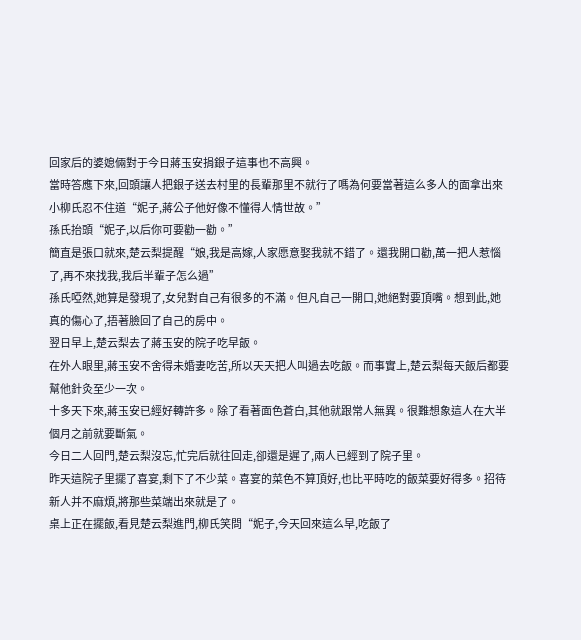回家后的婆媳倆對于今日蔣玉安捐銀子這事也不高興。
當時答應下來,回頭讓人把銀子送去村里的長輩那里不就行了嗎為何要當著這么多人的面拿出來
小柳氏忍不住道“妮子,蔣公子他好像不懂得人情世故。”
孫氏抬頭“妮子,以后你可要勸一勸。”
簡直是張口就來,楚云梨提醒“娘,我是高嫁,人家愿意娶我就不錯了。還我開口勸,萬一把人惹惱了,再不來找我,我后半輩子怎么過”
孫氏啞然,她算是發現了,女兒對自己有很多的不滿。但凡自己一開口,她絕對要頂嘴。想到此,她真的傷心了,捂著臉回了自己的房中。
翌日早上,楚云梨去了蔣玉安的院子吃早飯。
在外人眼里,蔣玉安不舍得未婚妻吃苦,所以天天把人叫過去吃飯。而事實上,楚云梨每天飯后都要幫他針灸至少一次。
十多天下來,蔣玉安已經好轉許多。除了看著面色蒼白,其他就跟常人無異。很難想象這人在大半個月之前就要斷氣。
今日二人回門,楚云梨沒忘,忙完后就往回走,卻還是遲了,兩人已經到了院子里。
昨天這院子里擺了喜宴,剩下了不少菜。喜宴的菜色不算頂好,也比平時吃的飯菜要好得多。招待新人并不麻煩,將那些菜端出來就是了。
桌上正在擺飯,看見楚云梨進門,柳氏笑問“妮子,今天回來這么早,吃飯了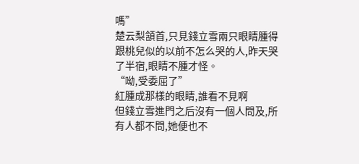嗎”
楚云梨頷首,只見錢立雪兩只眼睛腫得跟桃兒似的以前不怎么哭的人,昨天哭了半宿,眼睛不腫才怪。
“呦,受委屈了”
紅腫成那樣的眼睛,誰看不見啊
但錢立雪進門之后沒有一個人問及,所有人都不問,她便也不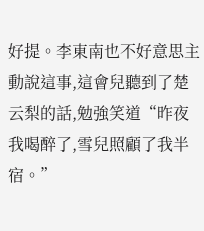好提。李東南也不好意思主動說這事,這會兒聽到了楚云梨的話,勉強笑道“昨夜我喝醉了,雪兒照顧了我半宿。”